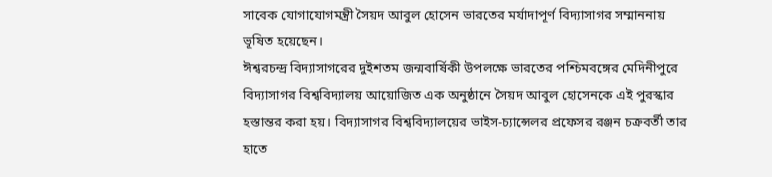সাবেক যোগাযোগমন্ত্রী সৈয়দ আবুল হোসেন ভারতের মর্যাদাপূর্ণ বিদ্যাসাগর সম্মাননায় ভূষিত হয়েছেন।
ঈশ্বরচন্দ্র বিদ্যাসাগরের দুইশতম জন্মবার্ষিকী উপলক্ষে ভারতের পশ্চিমবঙ্গের মেদিনীপুরে বিদ্যাসাগর বিশ্ববিদ্যালয় আয়োজিত এক অনুষ্ঠানে সৈয়দ আবুল হোসেনকে এই পুরস্কার হস্তান্তর করা হয়। বিদ্যাসাগর বিশ্ববিদ্যালয়ের ভাইস-চ্যান্সেলর প্রফেসর রঞ্জন চক্রবর্তী তার হাতে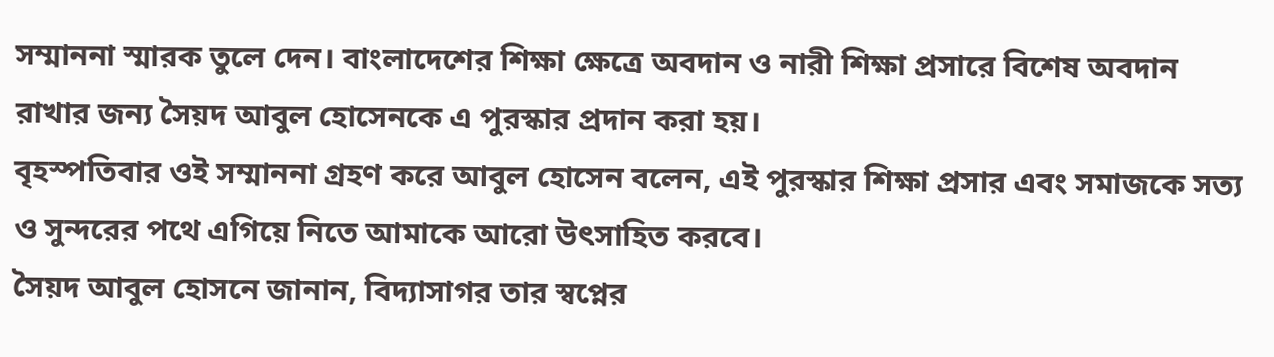সম্মাননা স্মারক তুলে দেন। বাংলাদেশের শিক্ষা ক্ষেত্রে অবদান ও নারী শিক্ষা প্রসারে বিশেষ অবদান রাখার জন্য সৈয়দ আবুল হোসেনকে এ পুরস্কার প্রদান করা হয়।
বৃহস্পতিবার ওই সম্মাননা গ্রহণ করে আবুল হোসেন বলেন, এই পুরস্কার শিক্ষা প্রসার এবং সমাজকে সত্য ও সুন্দরের পথে এগিয়ে নিতে আমাকে আরো উৎসাহিত করবে।
সৈয়দ আবুল হোসনে জানান, বিদ্যাসাগর তার স্বপ্নের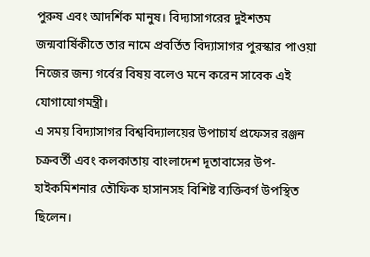পুরুষ এবং আদর্শিক মানুষ। বিদ্যাসাগরের দুইশতম জন্মবার্ষিকীতে তার নামে প্রবর্তিত বিদ্যাসাগর পুরস্কার পাওয়া নিজের জন্য গর্বের বিষয় বলেও মনে করেন সাবেক এই যোগাযোগমন্ত্রী।
এ সময় বিদ্যাসাগর বিশ্ববিদ্যালয়ের উপাচার্য প্রফেসর রঞ্জন চক্রবর্তী এবং কলকাতায় বাংলাদেশ দূতাবাসের উপ-হাইকমিশনার তৌফিক হাসানসহ বিশিষ্ট ব্যক্তিবর্গ উপস্থিত ছিলেন।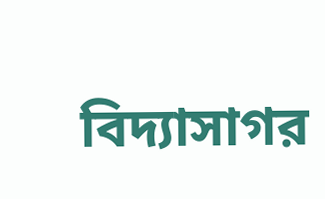বিদ্যাসাগর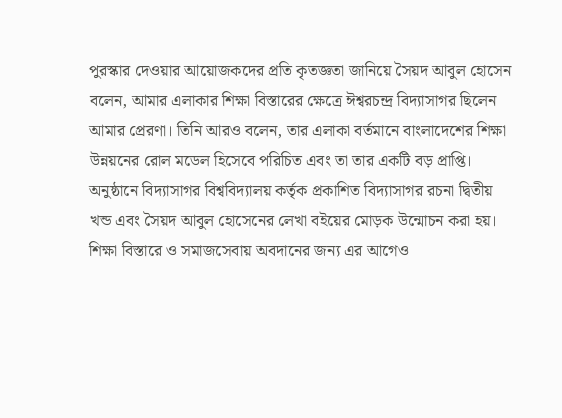পুরস্কার দেওয়ার আয়োজকদের প্রতি কৃতজ্ঞতা জানিয়ে সৈয়দ আবুল হোসেন বলেন, আমার এলাকার শিক্ষা বিস্তারের ক্ষেত্রে ঈশ্বরচন্দ্র বিদ্যাসাগর ছিলেন আমার প্রেরণা। তিনি আরও বলেন, তার এলাকা বর্তমানে বাংলাদেশের শিক্ষা উন্নয়নের রোল মডেল হিসেবে পরিচিত এবং তা তার একটি বড় প্রাপ্তি।
অনুষ্ঠানে বিদ্যাসাগর বিশ্ববিদ্যালয় কর্তৃক প্রকাশিত বিদ্যাসাগর রচনা দ্বিতীয় খন্ড এবং সৈয়দ আবুল হোসেনের লেখা বইয়ের মোড়ক উন্মোচন করা হয়। শিক্ষা বিস্তারে ও সমাজসেবায় অবদানের জন্য এর আগেও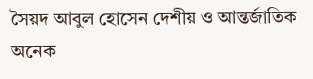সৈয়দ আবুল হোসেন দেশীয় ও আন্তর্জাতিক অনেক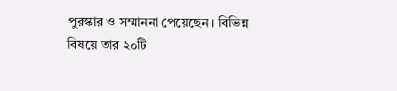পুরস্কার ও সম্মাননা পেয়েছেন। বিভিন্ন বিষয়ে তার ২০টি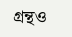গ্রন্থও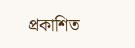প্রকাশিত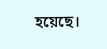হয়েছে।